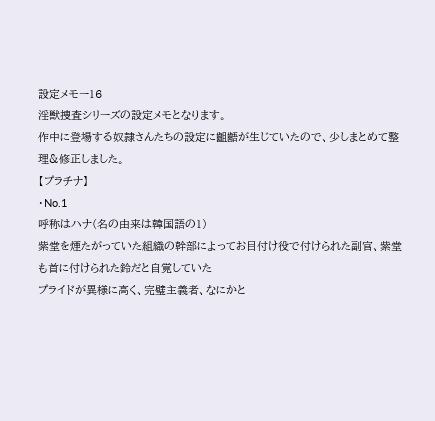設定メモー16
淫獣捜査シリーズの設定メモとなります。
作中に登場する奴隷さんたちの設定に齟齬が生じていたので、少しまとめて整理&修正しました。
【プラチナ】
・No.1
呼称はハナ(名の由来は韓国語の1)
紫堂を煙たがっていた組織の幹部によってお目付け役で付けられた副官、紫堂も首に付けられた鈴だと自覚していた
プライドが異様に高く、完璧主義者、なにかと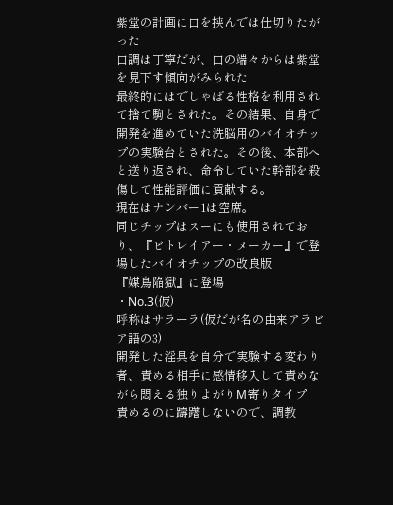紫堂の計画に口を挟んでは仕切りたがった
口調は丁寧だが、口の端々からは紫堂を見下す傾向がみられた
最終的にはでしゃばる性格を利用されて捨て駒とされた。その結果、自身で開発を進めていた洗脳用のバイオチップの実験台とされた。その後、本部へと送り返され、命令していた幹部を殺傷して性能評価に貢献する。
現在はナンバー1は空席。
同じチップはスーにも使用されており、『ビトレイアー・メーカー』で登場したバイオチップの改良版
『媒鳥陥獄』に登場
・No.3(仮)
呼称はサラーラ(仮だが名の由来アラビア語の3)
開発した淫具を自分で実験する変わり者、責める相手に感情移入して責めながら悶える独りよがりМ寄りタイプ
責めるのに躊躇しないので、調教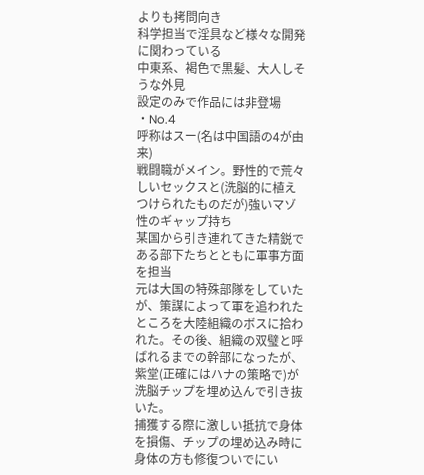よりも拷問向き
科学担当で淫具など様々な開発に関わっている
中東系、褐色で黒髪、大人しそうな外見
設定のみで作品には非登場
・No.4
呼称はスー(名は中国語の4が由来)
戦闘職がメイン。野性的で荒々しいセックスと(洗脳的に植えつけられたものだが)強いマゾ性のギャップ持ち
某国から引き連れてきた精鋭である部下たちとともに軍事方面を担当
元は大国の特殊部隊をしていたが、策謀によって軍を追われたところを大陸組織のボスに拾われた。その後、組織の双璧と呼ばれるまでの幹部になったが、紫堂(正確にはハナの策略で)が洗脳チップを埋め込んで引き抜いた。
捕獲する際に激しい抵抗で身体を損傷、チップの埋め込み時に身体の方も修復ついでにい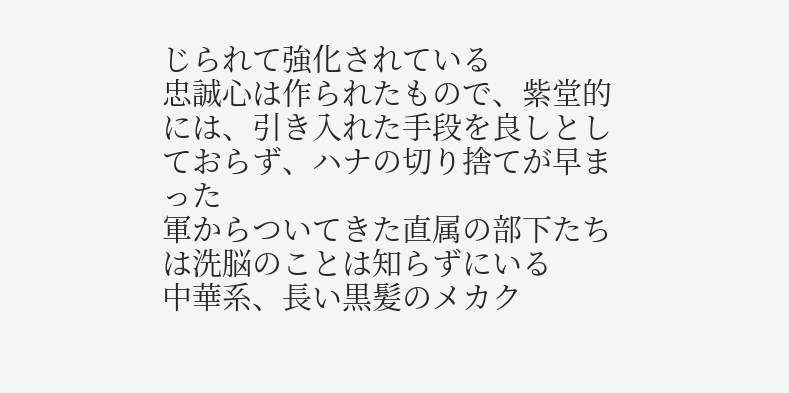じられて強化されている
忠誠心は作られたもので、紫堂的には、引き入れた手段を良しとしておらず、ハナの切り捨てが早まった
軍からついてきた直属の部下たちは洗脳のことは知らずにいる
中華系、長い黒髪のメカク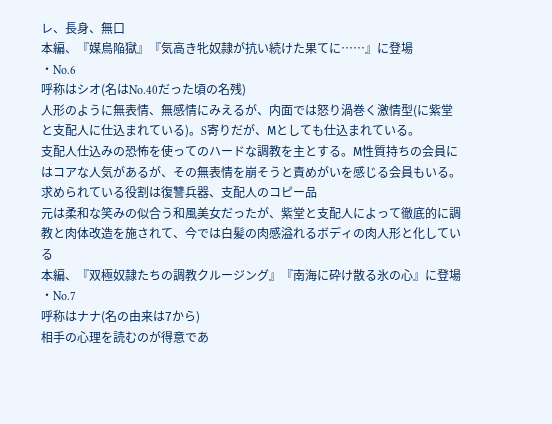レ、長身、無口
本編、『媒鳥陥獄』『気高き牝奴隷が抗い続けた果てに……』に登場
・No.6
呼称はシオ(名はNo.40だった頃の名残)
人形のように無表情、無感情にみえるが、内面では怒り渦巻く激情型(に紫堂と支配人に仕込まれている)。S寄りだが、Мとしても仕込まれている。
支配人仕込みの恐怖を使ってのハードな調教を主とする。М性質持ちの会員にはコアな人気があるが、その無表情を崩そうと責めがいを感じる会員もいる。
求められている役割は復讐兵器、支配人のコピー品
元は柔和な笑みの似合う和風美女だったが、紫堂と支配人によって徹底的に調教と肉体改造を施されて、今では白髪の肉感溢れるボディの肉人形と化している
本編、『双極奴隷たちの調教クルージング』『南海に砕け散る氷の心』に登場
・No.7
呼称はナナ(名の由来は7から)
相手の心理を読むのが得意であ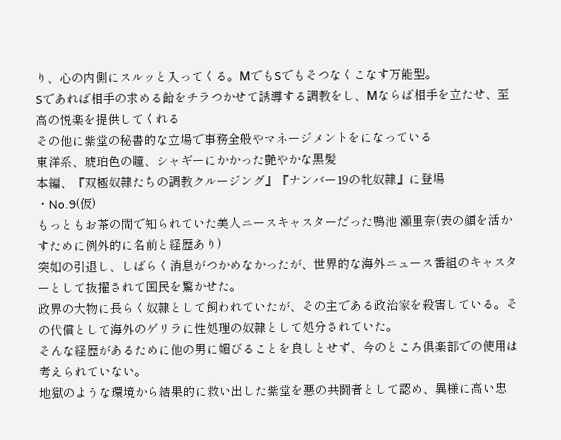り、心の内側にスルッと入ってくる。МでもSでもそつなくこなす万能型。
Sであれば相手の求める飴をチラつかせて誘導する調教をし、Мならば相手を立たせ、至高の悦楽を提供してくれる
その他に紫堂の秘書的な立場で事務全般やマネージメントをになっている
東洋系、琥珀色の瞳、シャギーにかかった艶やかな黒髪
本編、『双極奴隷たちの調教クルージング』『ナンバー19の牝奴隷』に登場
・No.9(仮)
もっともお茶の間で知られていた美人ニースキャスターだった鴨池 瀬里奈(表の顔を活かすために例外的に名前と経歴あり)
突如の引退し、しばらく消息がつかめなかったが、世界的な海外ニュース番組のキャスターとして抜擢されて国民を驚かせた。
政界の大物に長らく奴隷として飼われていたが、その主である政治家を殺害している。その代償として海外のゲリラに性処理の奴隷として処分されていた。
そんな経歴があるために他の男に媚びることを良しとせず、今のところ倶楽部での使用は考えられていない。
地獄のような環境から結果的に救い出した紫堂を悪の共闘者として認め、異様に高い忠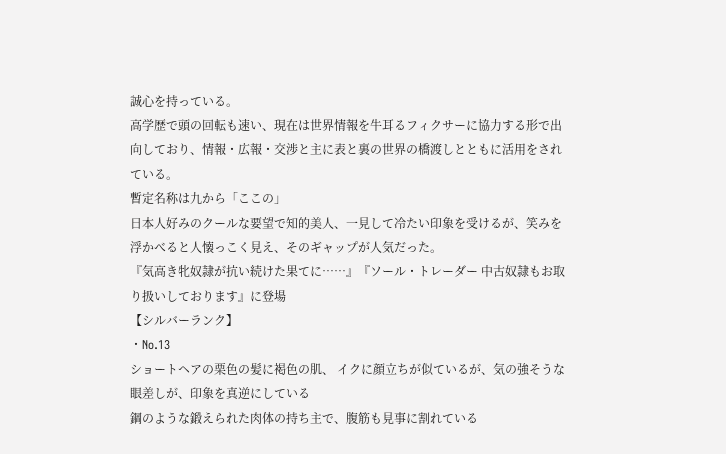誠心を持っている。
高学歴で頭の回転も速い、現在は世界情報を牛耳るフィクサーに協力する形で出向しており、情報・広報・交渉と主に表と裏の世界の橋渡しとともに活用をされている。
暫定名称は九から「ここの」
日本人好みのクールな要望で知的美人、一見して冷たい印象を受けるが、笑みを浮かべると人懐っこく見え、そのギャップが人気だった。
『気高き牝奴隷が抗い続けた果てに……』『ソール・トレーダー 中古奴隷もお取り扱いしております』に登場
【シルバーランク】
・No.13
ショートヘアの栗色の髪に褐色の肌、 イクに顔立ちが似ているが、気の強そうな眼差しが、印象を真逆にしている
鋼のような鍛えられた肉体の持ち主で、腹筋も見事に割れている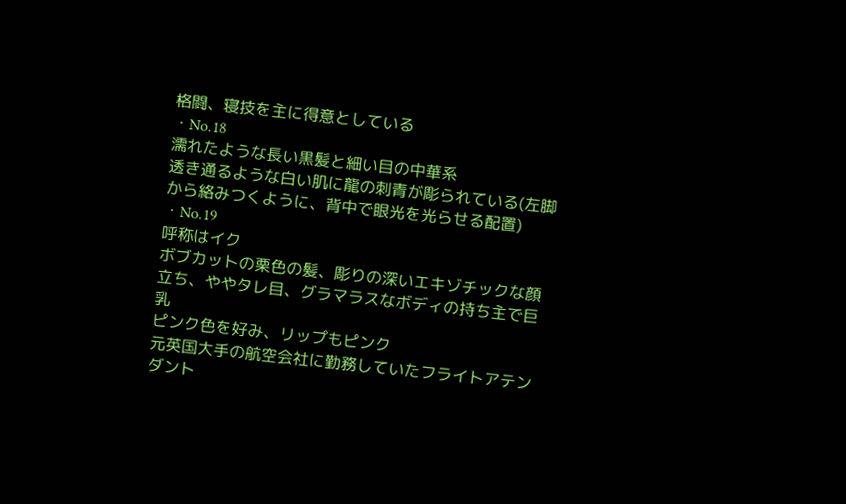格闘、寝技を主に得意としている
・No.18
濡れたような長い黒髪と細い目の中華系
透き通るような白い肌に龍の刺青が彫られている(左脚から絡みつくように、背中で眼光を光らせる配置)
・No.19
呼称はイク
ボブカットの栗色の髪、彫りの深いエキゾチックな顔立ち、ややタレ目、グラマラスなボディの持ち主で巨乳
ピンク色を好み、リップもピンク
元英国大手の航空会社に勤務していたフライトアテンダント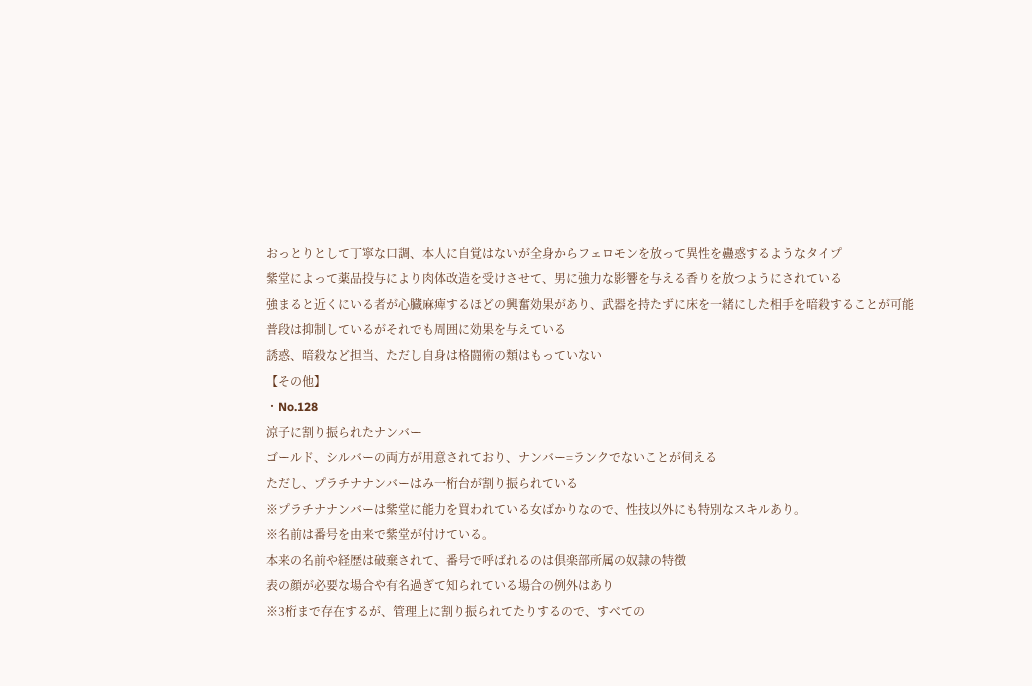おっとりとして丁寧な口調、本人に自覚はないが全身からフェロモンを放って異性を蠱惑するようなタイプ
紫堂によって薬品投与により肉体改造を受けさせて、男に強力な影響を与える香りを放つようにされている
強まると近くにいる者が心臓麻痺するほどの興奮効果があり、武器を持たずに床を一緒にした相手を暗殺することが可能
普段は抑制しているがそれでも周囲に効果を与えている
誘惑、暗殺など担当、ただし自身は格闘術の類はもっていない
【その他】
・No.128
涼子に割り振られたナンバー
ゴールド、シルバーの両方が用意されており、ナンバー=ランクでないことが伺える
ただし、プラチナナンバーはみ一桁台が割り振られている
※プラチナナンバーは紫堂に能力を買われている女ばかりなので、性技以外にも特別なスキルあり。
※名前は番号を由来で紫堂が付けている。
本来の名前や経歴は破棄されて、番号で呼ばれるのは倶楽部所属の奴隷の特徴
表の顔が必要な場合や有名過ぎて知られている場合の例外はあり
※3桁まで存在するが、管理上に割り振られてたりするので、すべての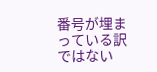番号が埋まっている訳ではない